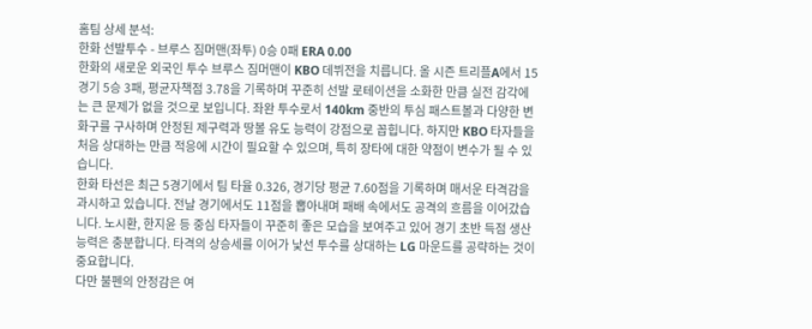홈팀 상세 분석:
한화 선발투수 - 브루스 짐머맨(좌투) 0승 0패 ERA 0.00
한화의 새로운 외국인 투수 브루스 짐머맨이 KBO 데뷔전을 치릅니다. 올 시즌 트리플A에서 15경기 5승 3패, 평균자책점 3.78을 기록하며 꾸준히 선발 로테이션을 소화한 만큼 실전 감각에는 큰 문제가 없을 것으로 보입니다. 좌완 투수로서 140km 중반의 투심 패스트볼과 다양한 변화구를 구사하며 안정된 제구력과 땅볼 유도 능력이 강점으로 꼽힙니다. 하지만 KBO 타자들을 처음 상대하는 만큼 적응에 시간이 필요할 수 있으며, 특히 장타에 대한 약점이 변수가 될 수 있습니다.
한화 타선은 최근 5경기에서 팀 타율 0.326, 경기당 평균 7.60점을 기록하며 매서운 타격감을 과시하고 있습니다. 전날 경기에서도 11점을 뽑아내며 패배 속에서도 공격의 흐름을 이어갔습니다. 노시환, 한지윤 등 중심 타자들이 꾸준히 좋은 모습을 보여주고 있어 경기 초반 득점 생산 능력은 충분합니다. 타격의 상승세를 이어가 낯선 투수를 상대하는 LG 마운드를 공략하는 것이 중요합니다.
다만 불펜의 안정감은 여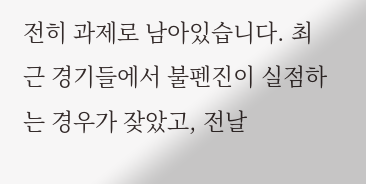전히 과제로 남아있습니다. 최근 경기들에서 불펜진이 실점하는 경우가 잦았고, 전날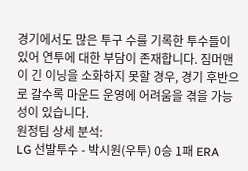경기에서도 많은 투구 수를 기록한 투수들이 있어 연투에 대한 부담이 존재합니다. 짐머맨이 긴 이닝을 소화하지 못할 경우, 경기 후반으로 갈수록 마운드 운영에 어려움을 겪을 가능성이 있습니다.
원정팀 상세 분석:
LG 선발투수 - 박시원(우투) 0승 1패 ERA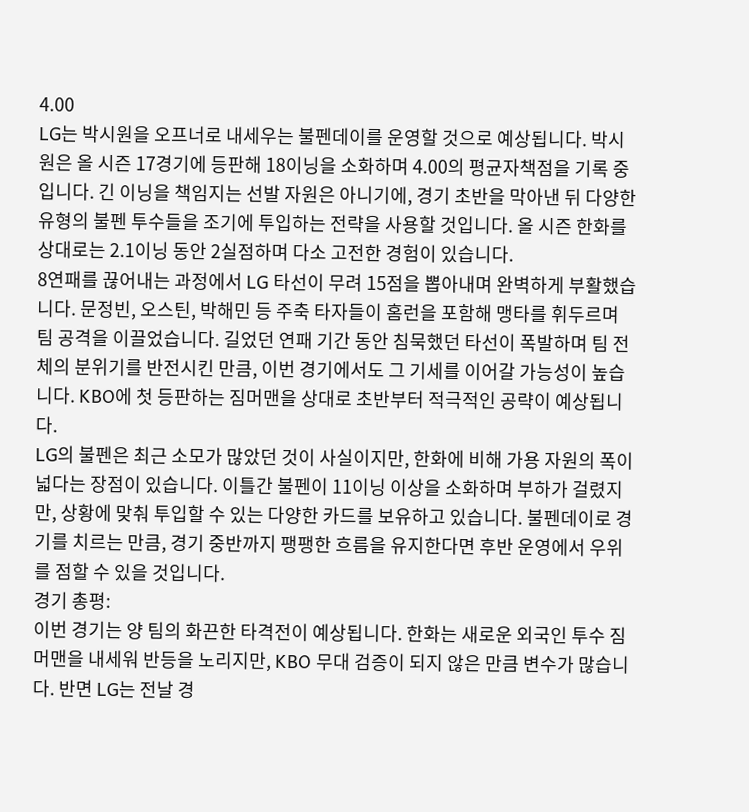4.00
LG는 박시원을 오프너로 내세우는 불펜데이를 운영할 것으로 예상됩니다. 박시원은 올 시즌 17경기에 등판해 18이닝을 소화하며 4.00의 평균자책점을 기록 중입니다. 긴 이닝을 책임지는 선발 자원은 아니기에, 경기 초반을 막아낸 뒤 다양한 유형의 불펜 투수들을 조기에 투입하는 전략을 사용할 것입니다. 올 시즌 한화를 상대로는 2.1이닝 동안 2실점하며 다소 고전한 경험이 있습니다.
8연패를 끊어내는 과정에서 LG 타선이 무려 15점을 뽑아내며 완벽하게 부활했습니다. 문정빈, 오스틴, 박해민 등 주축 타자들이 홈런을 포함해 맹타를 휘두르며 팀 공격을 이끌었습니다. 길었던 연패 기간 동안 침묵했던 타선이 폭발하며 팀 전체의 분위기를 반전시킨 만큼, 이번 경기에서도 그 기세를 이어갈 가능성이 높습니다. KBO에 첫 등판하는 짐머맨을 상대로 초반부터 적극적인 공략이 예상됩니다.
LG의 불펜은 최근 소모가 많았던 것이 사실이지만, 한화에 비해 가용 자원의 폭이 넓다는 장점이 있습니다. 이틀간 불펜이 11이닝 이상을 소화하며 부하가 걸렸지만, 상황에 맞춰 투입할 수 있는 다양한 카드를 보유하고 있습니다. 불펜데이로 경기를 치르는 만큼, 경기 중반까지 팽팽한 흐름을 유지한다면 후반 운영에서 우위를 점할 수 있을 것입니다.
경기 총평:
이번 경기는 양 팀의 화끈한 타격전이 예상됩니다. 한화는 새로운 외국인 투수 짐머맨을 내세워 반등을 노리지만, KBO 무대 검증이 되지 않은 만큼 변수가 많습니다. 반면 LG는 전날 경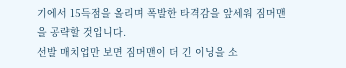기에서 15득점을 올리며 폭발한 타격감을 앞세워 짐머맨을 공략할 것입니다.
선발 매치업만 보면 짐머맨이 더 긴 이닝을 소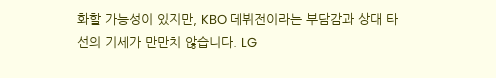화할 가능성이 있지만, KBO 데뷔전이라는 부담감과 상대 타선의 기세가 만만치 않습니다. LG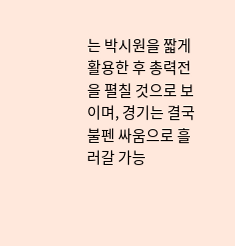는 박시원을 짧게 활용한 후 총력전을 펼칠 것으로 보이며, 경기는 결국 불펜 싸움으로 흘러갈 가능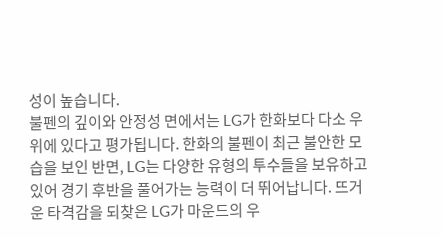성이 높습니다.
불펜의 깊이와 안정성 면에서는 LG가 한화보다 다소 우위에 있다고 평가됩니다. 한화의 불펜이 최근 불안한 모습을 보인 반면, LG는 다양한 유형의 투수들을 보유하고 있어 경기 후반을 풀어가는 능력이 더 뛰어납니다. 뜨거운 타격감을 되찾은 LG가 마운드의 우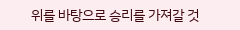위를 바탕으로 승리를 가져갈 것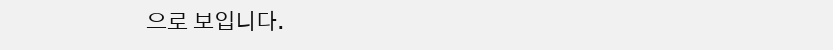으로 보입니다.